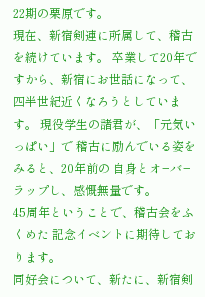22期の栗原です。
現在、新宿剣連に所属して、稽古を続けています。 卒業して20年ですから、新宿にお世話になって、 四半世紀近くなろうとしています。 現役学生の諸君が、「元気いっぱい」で 稽古に励んでいる姿をみると、20年前の 自身とオ−バ−ラップし、感慨無量です。
45周年ということで、稽古会をふくめた 記念イベントに期待しております。
同好会について、新たに、新宿剣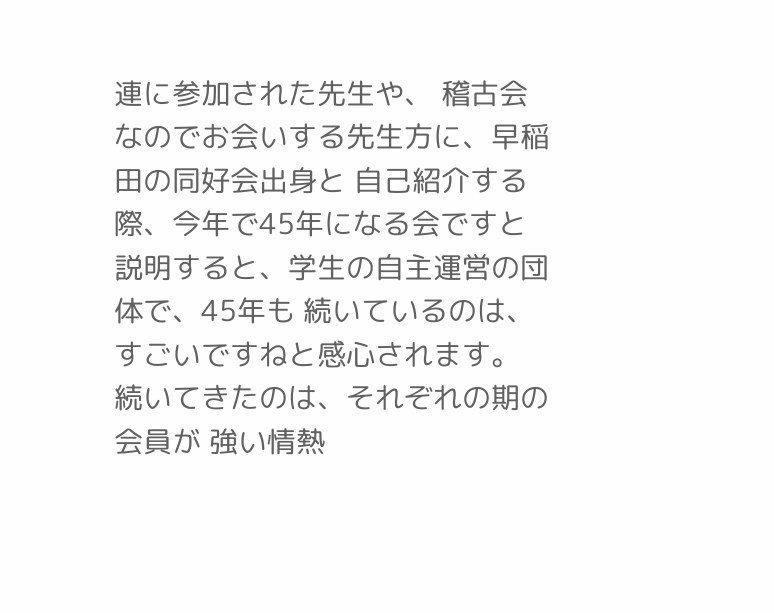連に参加された先生や、 稽古会なのでお会いする先生方に、早稲田の同好会出身と 自己紹介する際、今年で45年になる会ですと 説明すると、学生の自主運営の団体で、45年も 続いているのは、すごいですねと感心されます。
続いてきたのは、それぞれの期の会員が 強い情熱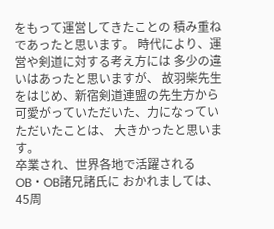をもって運営してきたことの 積み重ねであったと思います。 時代により、運営や剣道に対する考え方には 多少の違いはあったと思いますが、 故羽柴先生をはじめ、新宿剣道連盟の先生方から 可愛がっていただいた、力になっていただいたことは、 大きかったと思います。
卒業され、世界各地で活躍されるOB・OB諸兄諸氏に おかれましては、45周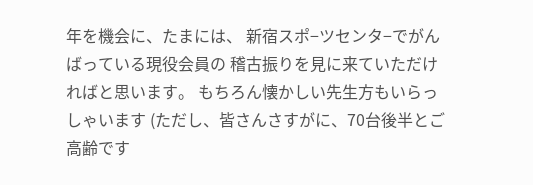年を機会に、たまには、 新宿スポ−ツセンタ−でがんばっている現役会員の 稽古振りを見に来ていただければと思います。 もちろん懐かしい先生方もいらっしゃいます (ただし、皆さんさすがに、70台後半とご高齢です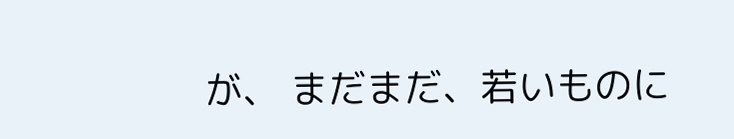が、 まだまだ、若いものに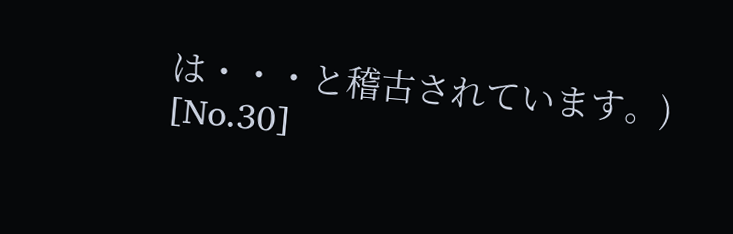は・・・と稽古されています。)
[No.30]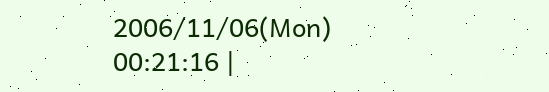2006/11/06(Mon) 00:21:16 |